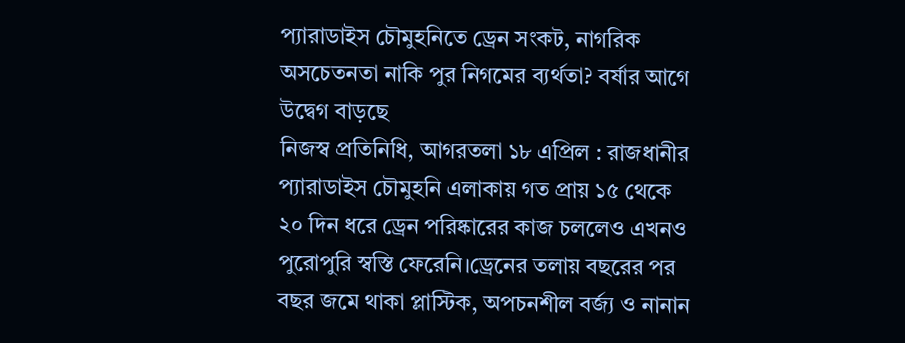প্যারাডাইস চৌমুহনিতে ড্রেন সংকট, নাগরিক অসচেতনতা নাকি পুর নিগমের ব্যর্থতা? বর্ষার আগে উদ্বেগ বাড়ছে
নিজস্ব প্রতিনিধি, আগরতলা ১৮ এপ্রিল : রাজধানীর প্যারাডাইস চৌমুহনি এলাকায় গত প্রায় ১৫ থেকে ২০ দিন ধরে ড্রেন পরিষ্কারের কাজ চললেও এখনও পুরোপুরি স্বস্তি ফেরেনি।ড্রেনের তলায় বছরের পর বছর জমে থাকা প্লাস্টিক, অপচনশীল বর্জ্য ও নানান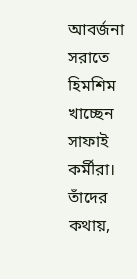আবর্জনা সরাতে হিমশিম খাচ্ছেন সাফাই কর্মীরা। তাঁদের কথায়,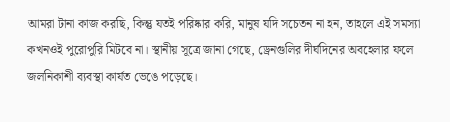আমরা টানা কাজ করছি, কিন্তু যতই পরিষ্কার করি, মানুষ যদি সচেতন না হন, তাহলে এই সমস্যা কখনওই পুরোপুরি মিটবে না। স্থানীয় সূত্রে জানা গেছে, ড্রেনগুলির দীর্ঘদিনের অবহেলার ফলে জলনিকাশী ব্যবস্থা কার্যত ভেঙে পড়েছে।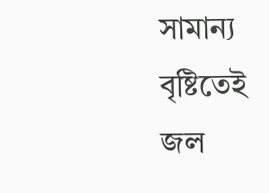সামান্য বৃষ্টিতেই জল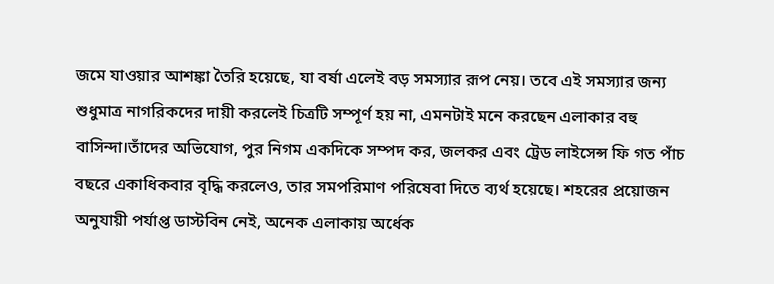জমে যাওয়ার আশঙ্কা তৈরি হয়েছে, যা বর্ষা এলেই বড় সমস্যার রূপ নেয়। তবে এই সমস্যার জন্য শুধুমাত্র নাগরিকদের দায়ী করলেই চিত্রটি সম্পূর্ণ হয় না, এমনটাই মনে করছেন এলাকার বহু বাসিন্দা।তাঁদের অভিযোগ, পুর নিগম একদিকে সম্পদ কর, জলকর এবং ট্রেড লাইসেন্স ফি গত পাঁচ বছরে একাধিকবার বৃদ্ধি করলেও, তার সমপরিমাণ পরিষেবা দিতে ব্যর্থ হয়েছে। শহরের প্রয়োজন অনুযায়ী পর্যাপ্ত ডাস্টবিন নেই, অনেক এলাকায় অর্ধেক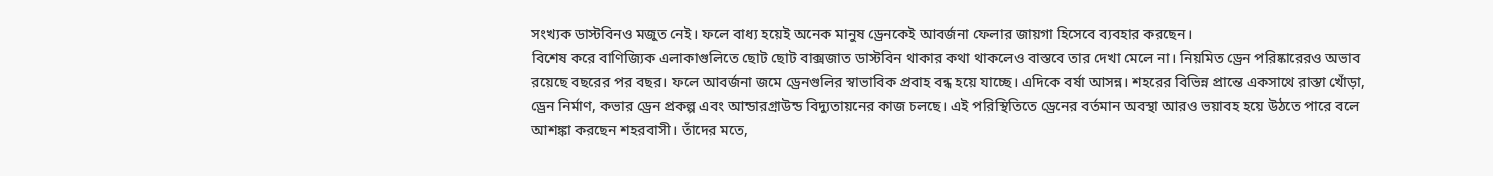সংখ্যক ডাস্টবিনও মজুত নেই। ফলে বাধ্য হয়েই অনেক মানুষ ড্রেনকেই আবর্জনা ফেলার জায়গা হিসেবে ব্যবহার করছেন।
বিশেষ করে বাণিজ্যিক এলাকাগুলিতে ছোট ছোট বাক্সজাত ডাস্টবিন থাকার কথা থাকলেও বাস্তবে তার দেখা মেলে না। নিয়মিত ড্রেন পরিষ্কারেরও অভাব রয়েছে বছরের পর বছর। ফলে আবর্জনা জমে ড্রেনগুলির স্বাভাবিক প্রবাহ বন্ধ হয়ে যাচ্ছে। এদিকে বর্ষা আসন্ন। শহরের বিভিন্ন প্রান্তে একসাথে রাস্তা খোঁড়া, ড্রেন নির্মাণ, কভার ড্রেন প্রকল্প এবং আন্ডারগ্রাউন্ড বিদ্যুতায়নের কাজ চলছে। এই পরিস্থিতিতে ড্রেনের বর্তমান অবস্থা আরও ভয়াবহ হয়ে উঠতে পারে বলে আশঙ্কা করছেন শহরবাসী। তাঁদের মতে,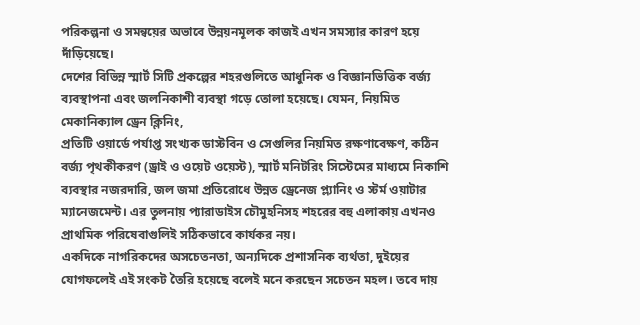পরিকল্পনা ও সমন্বয়ের অভাবে উন্নয়নমূলক কাজই এখন সমস্যার কারণ হয়ে দাঁড়িয়েছে।
দেশের বিভিন্ন স্মার্ট সিটি প্রকল্পের শহরগুলিতে আধুনিক ও বিজ্ঞানভিত্তিক বর্জ্য ব্যবস্থাপনা এবং জলনিকাশী ব্যবস্থা গড়ে তোলা হয়েছে। যেমন, নিয়মিত মেকানিক্যাল ড্রেন ক্লিনিং,
প্রতিটি ওয়ার্ডে পর্যাপ্ত সংখ্যক ডাস্টবিন ও সেগুলির নিয়মিত রক্ষণাবেক্ষণ, কঠিন বর্জ্য পৃথকীকরণ (ড্রাই ও ওয়েট ওয়েস্ট), স্মার্ট মনিটরিং সিস্টেমের মাধ্যমে নিকাশি ব্যবস্থার নজরদারি, জল জমা প্রতিরোধে উন্নত ড্রেনেজ প্ল্যানিং ও স্টর্ম ওয়াটার ম্যানেজমেন্ট। এর তুলনায় প্যারাডাইস চৌমুহনিসহ শহরের বহু এলাকায় এখনও প্রাথমিক পরিষেবাগুলিই সঠিকভাবে কার্যকর নয়।
একদিকে নাগরিকদের অসচেতনতা, অন্যদিকে প্রশাসনিক ব্যর্থতা, দুইয়ের যোগফলেই এই সংকট তৈরি হয়েছে বলেই মনে করছেন সচেতন মহল। তবে দায়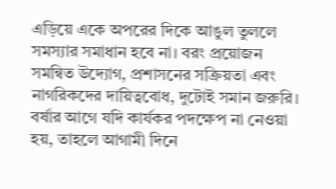এড়িয়ে একে অপরের দিকে আঙুল তুললে সমস্যার সমাধান হবে না। বরং প্রয়োজন সমন্বিত উদ্যোগ, প্রশাসনের সক্রিয়তা এবং নাগরিকদের দায়িত্ববোধ, দুটোই সমান জরুরি। বর্ষার আগে যদি কার্যকর পদক্ষেপ না নেওয়া হয়, তাহলে আগামী দিনে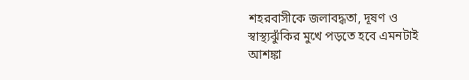শহরবাসীকে জলাবদ্ধতা, দূষণ ও স্বাস্থ্যঝুঁকির মুখে পড়তে হবে এমনটাই আশঙ্কা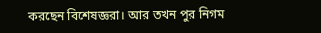করছেন বিশেষজ্ঞরা। আর তখন পুর নিগম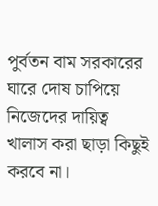পুর্বতন বাম সরকারের ঘারে দোষ চাপিয়ে নিজেদের দায়িত্ব খালাস করা ছাড়া কিছুই করবে না।